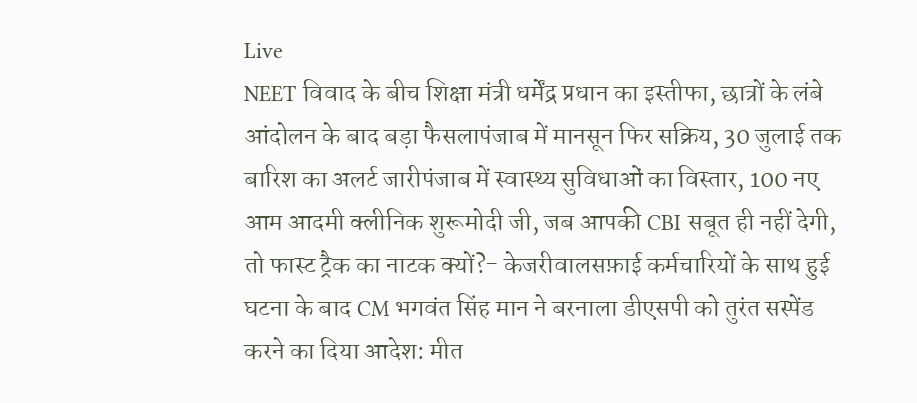Live
NEET विवाद के बीच शिक्षा मंत्री धर्मेंद्र प्रधान का इस्तीफा, छात्रों के लंबे आंदोलन के बाद बड़ा फैसलापंजाब में मानसून फिर सक्रिय, 30 जुलाई तक बारिश का अलर्ट जारीपंजाब में स्वास्थ्य सुविधाओं का विस्तार, 100 नए आम आदमी क्लीनिक शुरूमोदी जी, जब आपकी CBI सबूत ही नहीं देगी, तो फास्ट ट्रैक का नाटक क्यों?- केजरीवालसफ़ाई कर्मचारियों के साथ हुई घटना के बाद CM भगवंत सिंह मान ने बरनाला डीएसपी को तुरंत सस्पेंड करने का दिया आदेश: मीत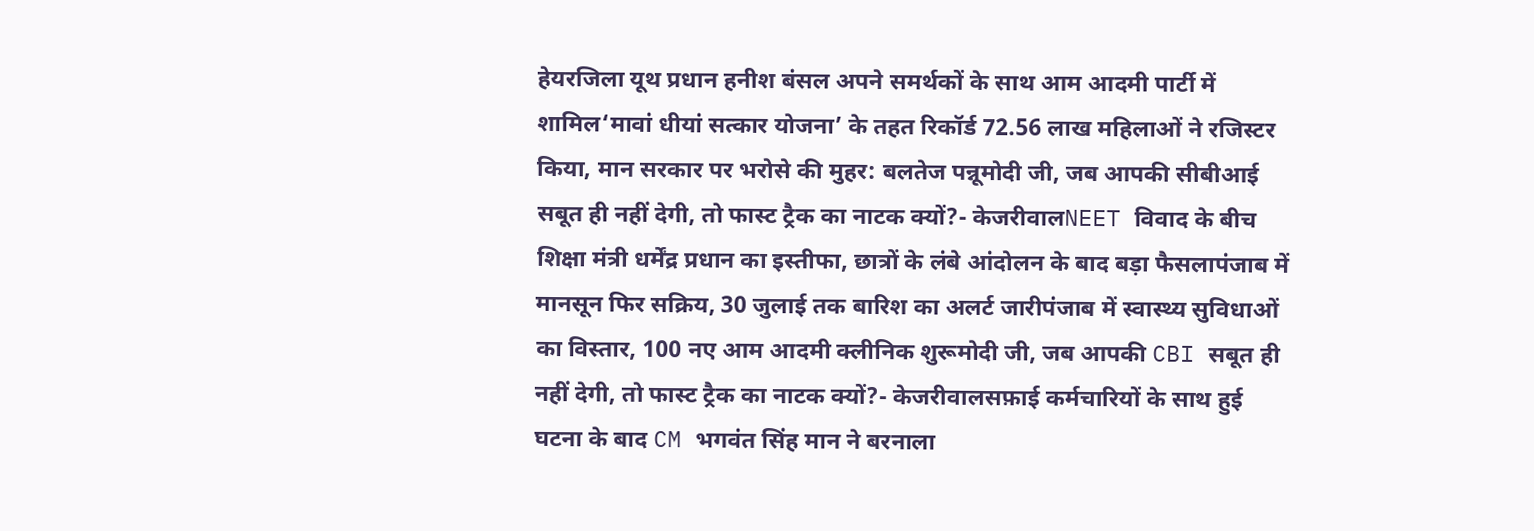हेयरजिला यूथ प्रधान हनीश बंसल अपने समर्थकों के साथ आम आदमी पार्टी में शामिल‘मावां धीयां सत्कार योजना’ के तहत रिकॉर्ड 72.56 लाख महिलाओं ने रजिस्टर किया, मान सरकार पर भरोसे की मुहर: बलतेज पन्नूमोदी जी, जब आपकी सीबीआई सबूत ही नहीं देगी, तो फास्ट ट्रैक का नाटक क्यों?- केजरीवालNEET विवाद के बीच शिक्षा मंत्री धर्मेंद्र प्रधान का इस्तीफा, छात्रों के लंबे आंदोलन के बाद बड़ा फैसलापंजाब में मानसून फिर सक्रिय, 30 जुलाई तक बारिश का अलर्ट जारीपंजाब में स्वास्थ्य सुविधाओं का विस्तार, 100 नए आम आदमी क्लीनिक शुरूमोदी जी, जब आपकी CBI सबूत ही नहीं देगी, तो फास्ट ट्रैक का नाटक क्यों?- केजरीवालसफ़ाई कर्मचारियों के साथ हुई घटना के बाद CM भगवंत सिंह मान ने बरनाला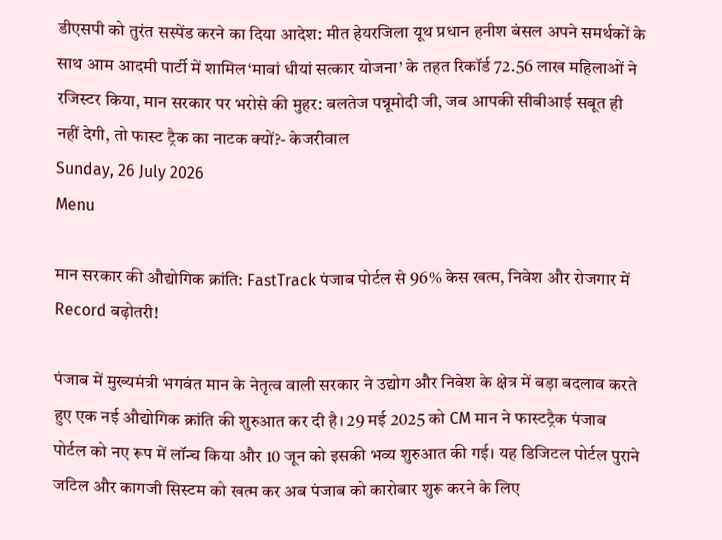डीएसपी को तुरंत सस्पेंड करने का दिया आदेश: मीत हेयरजिला यूथ प्रधान हनीश बंसल अपने समर्थकों के साथ आम आदमी पार्टी में शामिल‘मावां धीयां सत्कार योजना’ के तहत रिकॉर्ड 72.56 लाख महिलाओं ने रजिस्टर किया, मान सरकार पर भरोसे की मुहर: बलतेज पन्नूमोदी जी, जब आपकी सीबीआई सबूत ही नहीं देगी, तो फास्ट ट्रैक का नाटक क्यों?- केजरीवाल
Sunday, 26 July 2026
Menu

मान सरकार की औद्योगिक क्रांति: FastTrack पंजाब पोर्टल से 96% केस खत्म, निवेश और रोजगार में Record बढ़ोतरी!

पंजाब में मुख्यमंत्री भगवंत मान के नेतृत्व वाली सरकार ने उद्योग और निवेश के क्षेत्र में बड़ा बदलाव करते हुए एक नई औद्योगिक क्रांति की शुरुआत कर दी है। 29 मई 2025 को CM मान ने फास्टट्रैक पंजाब पोर्टल को नए रूप में लॉन्च किया और 10 जून को इसकी भव्य शुरुआत की गई। यह डिजिटल पोर्टल पुराने जटिल और कागजी सिस्टम को खत्म कर अब पंजाब को कारोबार शुरू करने के लिए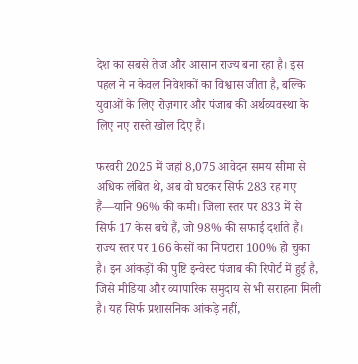देश का सबसे तेज और आसान राज्य बना रहा है। इस पहल ने न केवल निवेशकों का विश्वास जीता है, बल्कि युवाओं के लिए रोज़गार और पंजाब की अर्थव्यवस्था के लिए नए रास्ते खोल दिए हैं।

फरवरी 2025 में जहां 8,075 आवेदन समय सीमा से अधिक लंबित थे, अब वो घटकर सिर्फ 283 रह गए हैं—यानि 96% की कमी। जिला स्तर पर 833 में से सिर्फ 17 केस बचे हैं, जो 98% की सफाई दर्शाते हैं। राज्य स्तर पर 166 केसों का निपटारा 100% हो चुका है। इन आंकड़ों की पुष्टि इन्वेस्ट पंजाब की रिपोर्ट में हुई है, जिसे मीडिया और व्यापारिक समुदाय से भी सराहना मिली है। यह सिर्फ प्रशासनिक आंकड़े नहीं,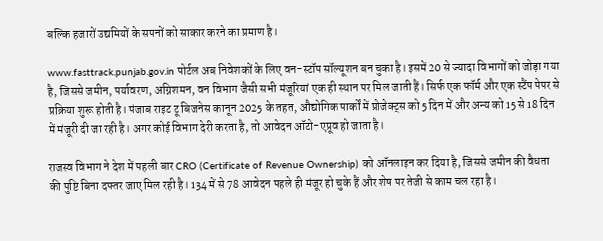बल्कि हजारों उद्यमियों के सपनों को साकार करने का प्रमाण है।

www.fasttrack.punjab.gov.in पोर्टल अब निवेशकों के लिए वन-स्टॉप सॉल्यूशन बन चुका है। इसमें 20 से ज्यादा विभागों को जोड़ा गया है, जिससे जमीन, पर्यावरण, अग्निशमन, वन विभाग जैसी सभी मंजूरियां एक ही स्थान पर मिल जाती हैं। सिर्फ एक फॉर्म और एक स्टैंप पेपर से प्रक्रिया शुरू होती है। पंजाब राइट टू बिजनेस कानून 2025 के तहत, औद्योगिक पार्कों में प्रोजेक्ट्स को 5 दिन में और अन्य को 15 से 18 दिन में मंजूरी दी जा रही है। अगर कोई विभाग देरी करता है, तो आवेदन ऑटो-एप्रूव हो जाता है।

राजस्व विभाग ने देश में पहली बार CRO (Certificate of Revenue Ownership) को ऑनलाइन कर दिया है, जिससे जमीन की वैधता की पुष्टि बिना दफ्तर जाए मिल रही है। 134 में से 78 आवेदन पहले ही मंजूर हो चुके हैं और शेष पर तेजी से काम चल रहा है।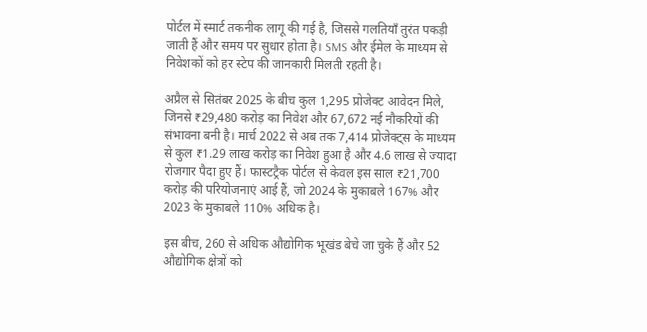पोर्टल में स्मार्ट तकनीक लागू की गई है, जिससे गलतियाँ तुरंत पकड़ी जाती हैं और समय पर सुधार होता है। SMS और ईमेल के माध्यम से निवेशकों को हर स्टेप की जानकारी मिलती रहती है।

अप्रैल से सितंबर 2025 के बीच कुल 1,295 प्रोजेक्ट आवेदन मिले, जिनसे ₹29,480 करोड़ का निवेश और 67,672 नई नौकरियों की संभावना बनी है। मार्च 2022 से अब तक 7,414 प्रोजेक्ट्स के माध्यम से कुल ₹1.29 लाख करोड़ का निवेश हुआ है और 4.6 लाख से ज्यादा रोजगार पैदा हुए हैं। फास्टट्रैक पोर्टल से केवल इस साल ₹21,700 करोड़ की परियोजनाएं आई हैं, जो 2024 के मुकाबले 167% और 2023 के मुकाबले 110% अधिक है।

इस बीच, 260 से अधिक औद्योगिक भूखंड बेचे जा चुके हैं और 52 औद्योगिक क्षेत्रों को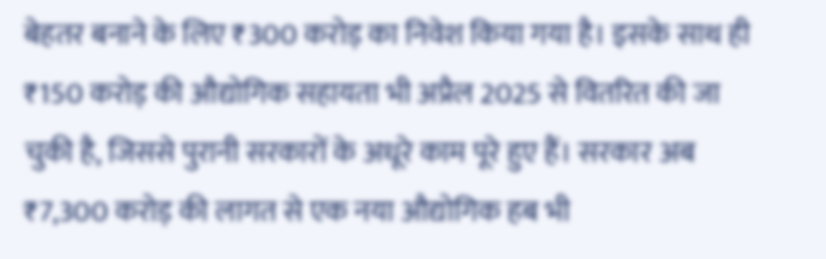बेहतर बनाने के लिए ₹300 करोड़ का निवेश किया गया है। इसके साथ ही ₹150 करोड़ की औद्योगिक सहायता भी अप्रैल 2025 से वितरित की जा चुकी है, जिससे पुरानी सरकारों के अधूरे काम पूरे हुए हैं। सरकार अब ₹7,300 करोड़ की लागत से एक नया औद्योगिक हब भी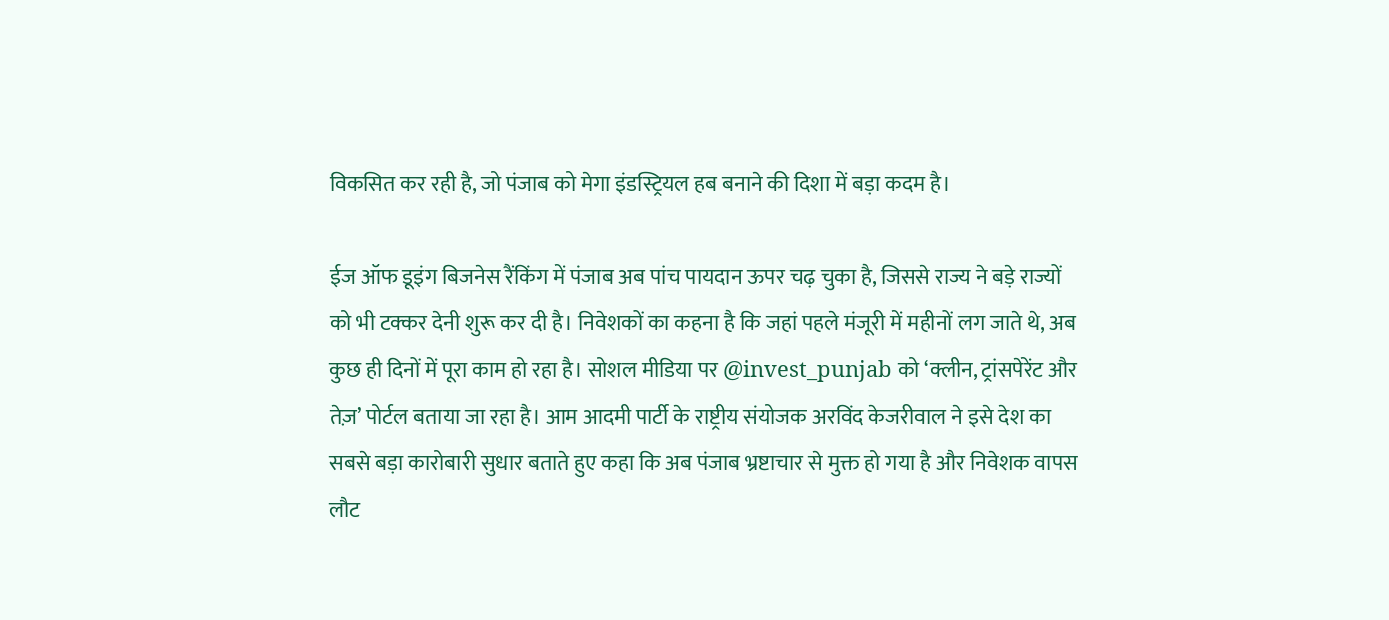विकसित कर रही है, जो पंजाब को मेगा इंडस्ट्रियल हब बनाने की दिशा में बड़ा कदम है।

ईज ऑफ डूइंग बिजनेस रैंकिंग में पंजाब अब पांच पायदान ऊपर चढ़ चुका है, जिससे राज्य ने बड़े राज्यों को भी टक्कर देनी शुरू कर दी है। निवेशकों का कहना है कि जहां पहले मंजूरी में महीनों लग जाते थे, अब कुछ ही दिनों में पूरा काम हो रहा है। सोशल मीडिया पर @invest_punjab को ‘क्लीन, ट्रांसपेरेंट और तेज़’ पोर्टल बताया जा रहा है। आम आदमी पार्टी के राष्ट्रीय संयोजक अरविंद केजरीवाल ने इसे देश का सबसे बड़ा कारोबारी सुधार बताते हुए कहा कि अब पंजाब भ्रष्टाचार से मुक्त हो गया है और निवेशक वापस लौट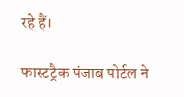रहे हैं।

फास्टट्रैक पंजाब पोर्टल ने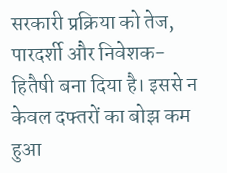सरकारी प्रक्रिया को तेज, पारदर्शी और निवेशक-हितैषी बना दिया है। इससे न केवल दफ्तरों का बोझ कम हुआ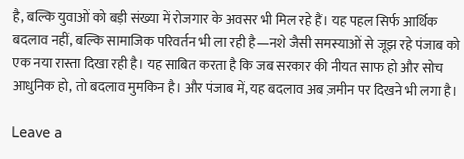है, बल्कि युवाओं को बड़ी संख्या में रोजगार के अवसर भी मिल रहे हैं। यह पहल सिर्फ आर्थिक बदलाव नहीं, बल्कि सामाजिक परिवर्तन भी ला रही है—नशे जैसी समस्याओं से जूझ रहे पंजाब को एक नया रास्ता दिखा रही है। यह साबित करता है कि जब सरकार की नीयत साफ हो और सोच आधुनिक हो, तो बदलाव मुमकिन है। और पंजाब में, यह बदलाव अब ज़मीन पर दिखने भी लगा है।

Leave a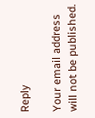Reply

Your email address will not be published.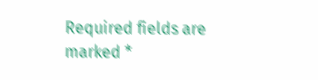Required fields are marked *